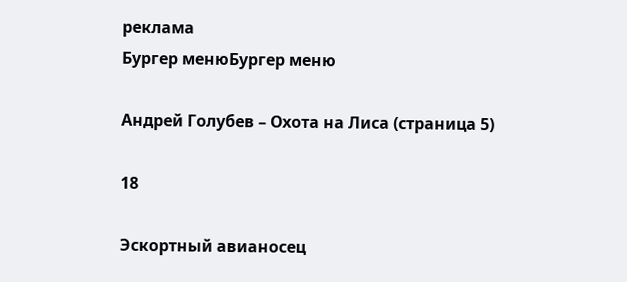реклама
Бургер менюБургер меню

Андрей Голубев – Охота на Лиса (страница 5)

18

Эскортный авианосец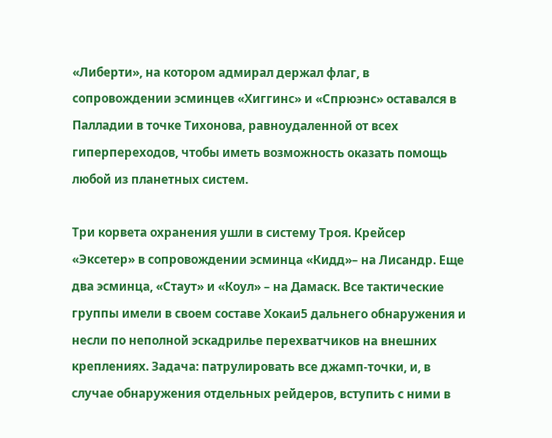«Либерти», на котором адмирал держал флаг, в сопровождении эсминцев «Хиггинс» и «Спрюэнс» оставался в Палладии в точке Тихонова, равноудаленной от всех гиперпереходов, чтобы иметь возможность оказать помощь любой из планетных систем.

Три корвета охранения ушли в систему Троя. Крейсер «Эксетер» в сопровождении эсминца «Кидд»– на Лисандр. Еще два эсминца, «Стаут» и «Коул» – на Дамаск. Все тактические группы имели в своем составе Хокаи5 дальнего обнаружения и несли по неполной эскадрилье перехватчиков на внешних креплениях. Задача: патрулировать все джамп-точки, и, в случае обнаружения отдельных рейдеров, вступить с ними в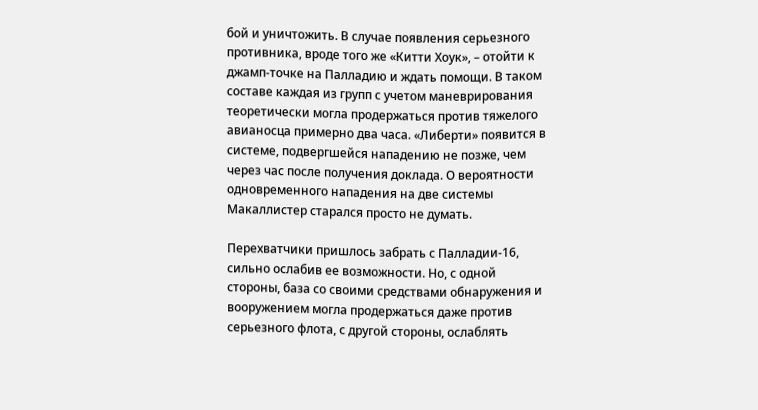бой и уничтожить. В случае появления серьезного противника, вроде того же «Китти Хоук», – отойти к джамп-точке на Палладию и ждать помощи. В таком составе каждая из групп с учетом маневрирования теоретически могла продержаться против тяжелого авианосца примерно два часа. «Либерти» появится в системе, подвергшейся нападению не позже, чем через час после получения доклада. О вероятности одновременного нападения на две системы Макаллистер старался просто не думать.

Перехватчики пришлось забрать с Палладии-16, сильно ослабив ее возможности. Но, с одной стороны, база со своими средствами обнаружения и вооружением могла продержаться даже против серьезного флота, с другой стороны, ослаблять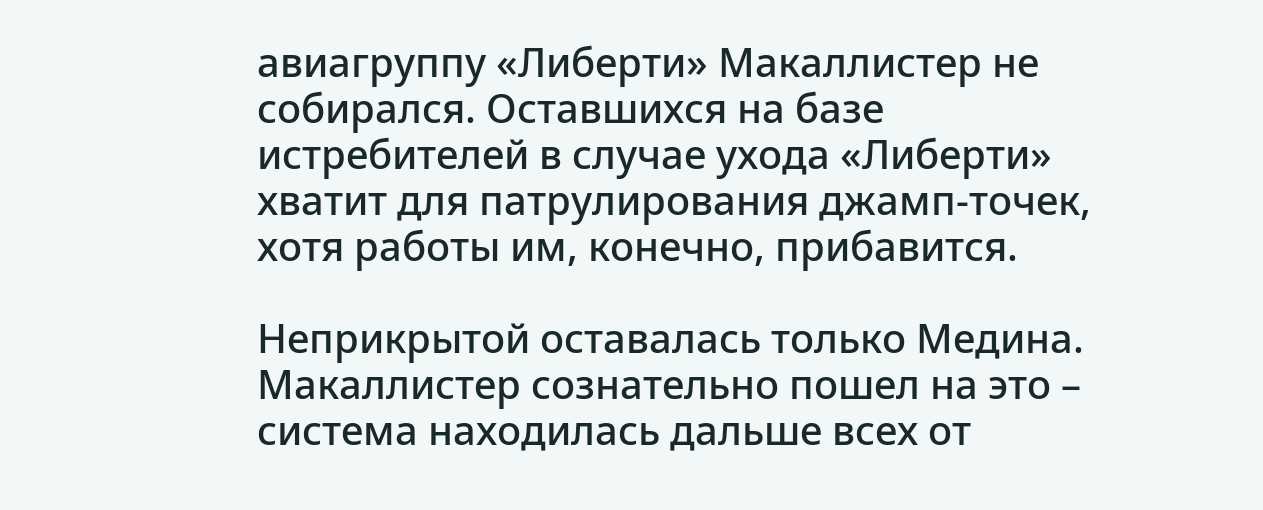авиагруппу «Либерти» Макаллистер не собирался. Оставшихся на базе истребителей в случае ухода «Либерти» хватит для патрулирования джамп-точек, хотя работы им, конечно, прибавится.

Неприкрытой оставалась только Медина. Макаллистер сознательно пошел на это – система находилась дальше всех от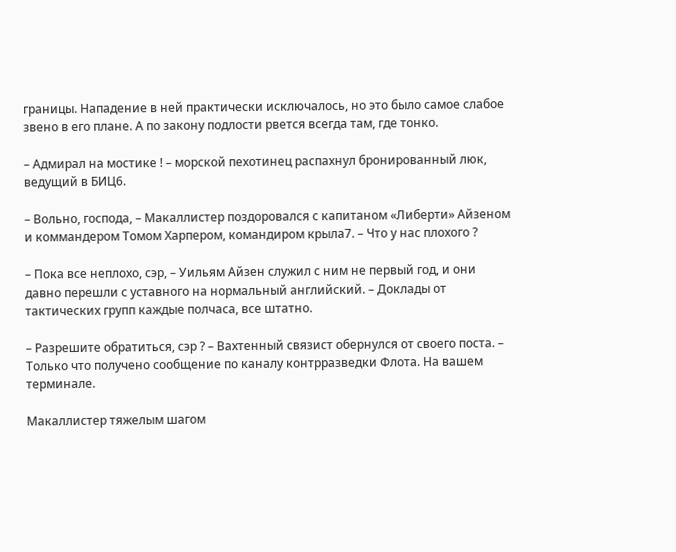границы. Нападение в ней практически исключалось, но это было самое слабое звено в его плане. А по закону подлости рвется всегда там, где тонко.

– Адмирал на мостике ! – морской пехотинец распахнул бронированный люк, ведущий в БИЦ6.

– Вольно, господа, – Макаллистер поздоровался с капитаном «Либерти» Айзеном и коммандером Томом Харпером, командиром крыла7. – Что у нас плохого ?

– Пока все неплохо, сэр, – Уильям Айзен служил с ним не первый год, и они давно перешли с уставного на нормальный английский. – Доклады от тактических групп каждые полчаса, все штатно.

– Разрешите обратиться, сэр ? – Вахтенный связист обернулся от своего поста. – Только что получено сообщение по каналу контрразведки Флота. На вашем терминале.

Макаллистер тяжелым шагом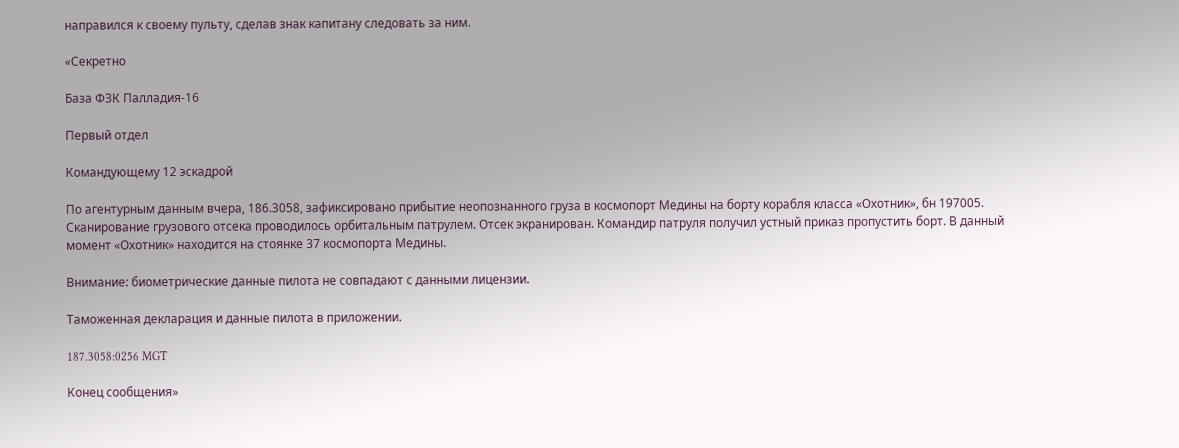направился к своему пульту, сделав знак капитану следовать за ним.

«Секретно

База ФЗК Палладия-16

Первый отдел

Командующему 12 эскадрой

По агентурным данным вчера, 186.3058, зафиксировано прибытие неопознанного груза в космопорт Медины на борту корабля класса «Охотник», бн 197005. Сканирование грузового отсека проводилось орбитальным патрулем. Отсек экранирован. Командир патруля получил устный приказ пропустить борт. В данный момент «Охотник» находится на стоянке 37 космопорта Медины.

Внимание: биометрические данные пилота не совпадают с данными лицензии.

Таможенная декларация и данные пилота в приложении.

187.3058:0256 MGT

Конец сообщения»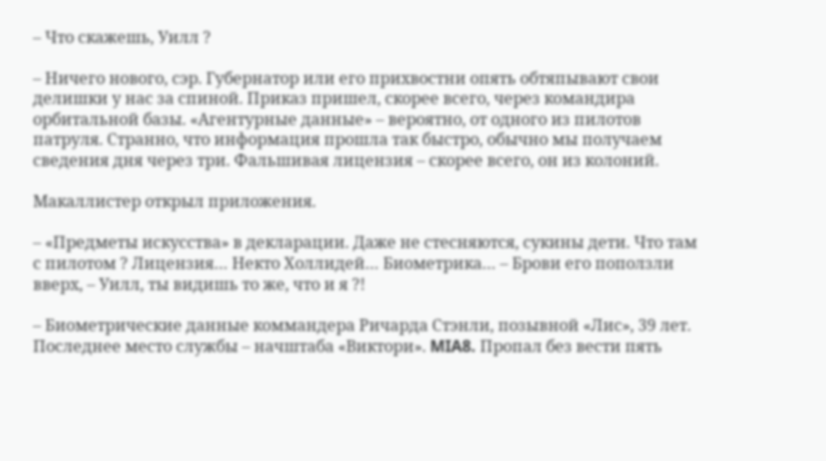– Что скажешь, Уилл ?

– Ничего нового, сэр. Губернатор или его прихвостни опять обтяпывают свои делишки у нас за спиной. Приказ пришел, скорее всего, через командира орбитальной базы. «Агентурные данные» – вероятно, от одного из пилотов патруля. Странно, что информация прошла так быстро, обычно мы получаем сведения дня через три. Фальшивая лицензия – скорее всего, он из колоний.

Макаллистер открыл приложения.

– «Предметы искусства» в декларации. Даже не стесняются, сукины дети. Что там с пилотом ? Лицензия… Некто Холлидей… Биометрика… – Брови его поползли вверх, – Уилл, ты видишь то же, что и я ?!

– Биометрические данные коммандера Ричарда Стэнли, позывной «Лис», 39 лет. Последнее место службы – начштаба «Виктори». MIA8. Пропал без вести пять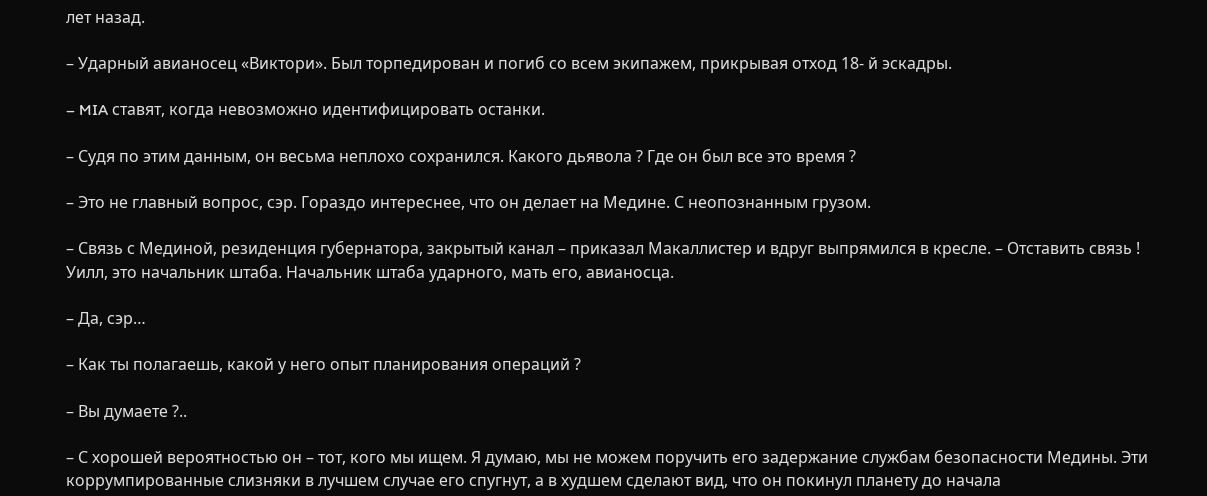лет назад.

– Ударный авианосец «Виктори». Был торпедирован и погиб со всем экипажем, прикрывая отход 18- й эскадры.

– MIA ставят, когда невозможно идентифицировать останки.

– Судя по этим данным, он весьма неплохо сохранился. Какого дьявола ? Где он был все это время ?

– Это не главный вопрос, сэр. Гораздо интереснее, что он делает на Медине. С неопознанным грузом.

– Связь с Мединой, резиденция губернатора, закрытый канал – приказал Макаллистер и вдруг выпрямился в кресле. – Отставить связь ! Уилл, это начальник штаба. Начальник штаба ударного, мать его, авианосца.

– Да, сэр…

– Как ты полагаешь, какой у него опыт планирования операций ?

– Вы думаете ?..

– С хорошей вероятностью он – тот, кого мы ищем. Я думаю, мы не можем поручить его задержание службам безопасности Медины. Эти коррумпированные слизняки в лучшем случае его спугнут, а в худшем сделают вид, что он покинул планету до начала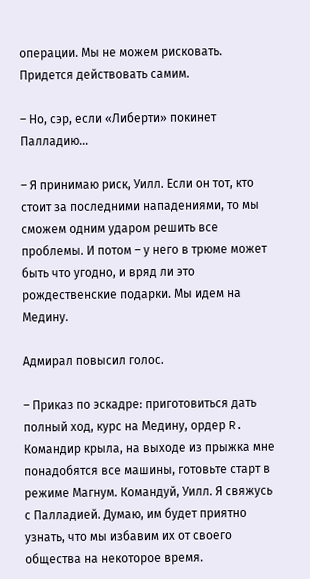операции. Мы не можем рисковать. Придется действовать самим.

– Но, сэр, если «Либерти» покинет Палладию…

– Я принимаю риск, Уилл. Если он тот, кто стоит за последними нападениями, то мы сможем одним ударом решить все проблемы. И потом – у него в трюме может быть что угодно, и вряд ли это рождественские подарки. Мы идем на Медину.

Адмирал повысил голос.

– Приказ по эскадре: приготовиться дать полный ход, курс на Медину, ордер R. Командир крыла, на выходе из прыжка мне понадобятся все машины, готовьте старт в режиме Магнум. Командуй, Уилл. Я свяжусь с Палладией. Думаю, им будет приятно узнать, что мы избавим их от своего общества на некоторое время.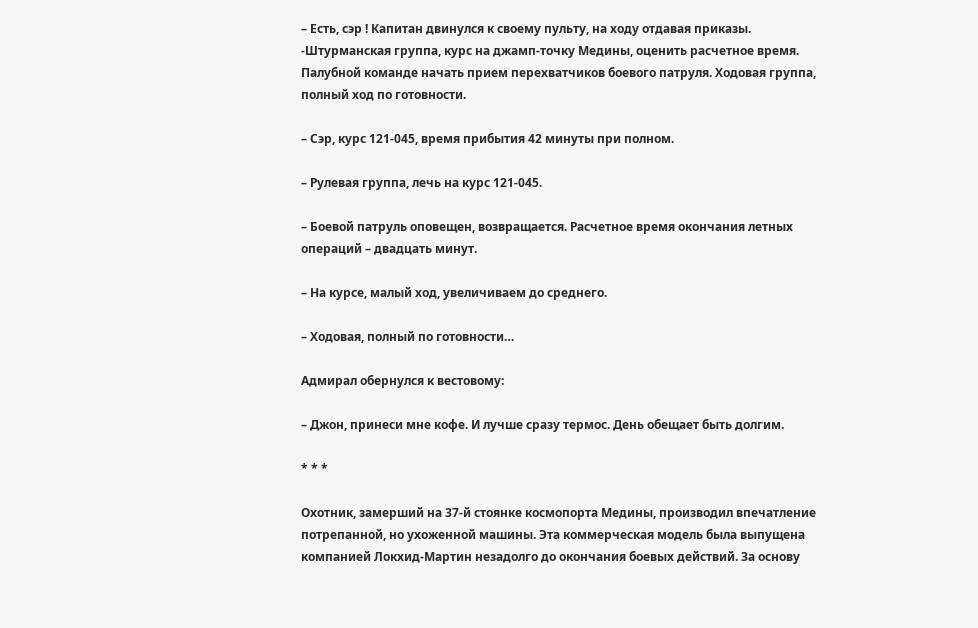– Есть, сэр ! Капитан двинулся к своему пульту, на ходу отдавая приказы. -Штурманская группа, курс на джамп-точку Медины, оценить расчетное время. Палубной команде начать прием перехватчиков боевого патруля. Ходовая группа, полный ход по готовности.

– Сэр, курс 121-045, время прибытия 42 минуты при полном.

– Рулевая группа, лечь на курс 121-045.

– Боевой патруль оповещен, возвращается. Расчетное время окончания летных операций – двадцать минут.

– На курсе, малый ход, увеличиваем до среднего.

– Ходовая, полный по готовности…

Адмирал обернулся к вестовому:

– Джон, принеси мне кофе. И лучше сразу термос. День обещает быть долгим.

* * *

Охотник, замерший на 37-й стоянке космопорта Медины, производил впечатление потрепанной, но ухоженной машины. Эта коммерческая модель была выпущена компанией Локхид-Мартин незадолго до окончания боевых действий. За основу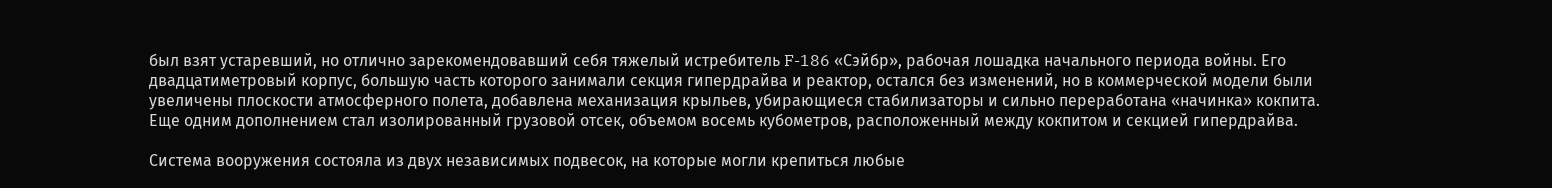был взят устаревший, но отлично зарекомендовавший себя тяжелый истребитель F-186 «Сэйбр», рабочая лошадка начального периода войны. Его двадцатиметровый корпус, большую часть которого занимали секция гипердрайва и реактор, остался без изменений, но в коммерческой модели были увеличены плоскости атмосферного полета, добавлена механизация крыльев, убирающиеся стабилизаторы и сильно переработана «начинка» кокпита. Еще одним дополнением стал изолированный грузовой отсек, объемом восемь кубометров, расположенный между кокпитом и секцией гипердрайва.

Система вооружения состояла из двух независимых подвесок, на которые могли крепиться любые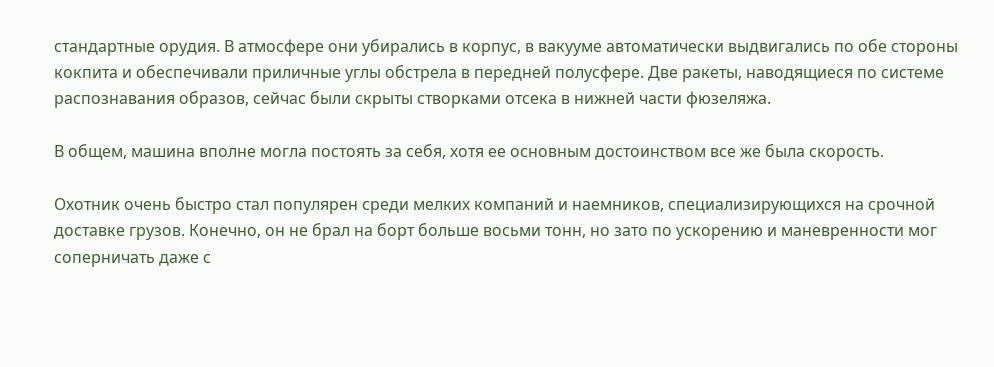стандартные орудия. В атмосфере они убирались в корпус, в вакууме автоматически выдвигались по обе стороны кокпита и обеспечивали приличные углы обстрела в передней полусфере. Две ракеты, наводящиеся по системе распознавания образов, сейчас были скрыты створками отсека в нижней части фюзеляжа.

В общем, машина вполне могла постоять за себя, хотя ее основным достоинством все же была скорость.

Охотник очень быстро стал популярен среди мелких компаний и наемников, специализирующихся на срочной доставке грузов. Конечно, он не брал на борт больше восьми тонн, но зато по ускорению и маневренности мог соперничать даже с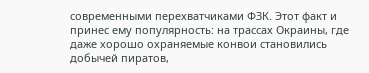современными перехватчиками ФЗК. Этот факт и принес ему популярность: на трассах Окраины, где даже хорошо охраняемые конвои становились добычей пиратов,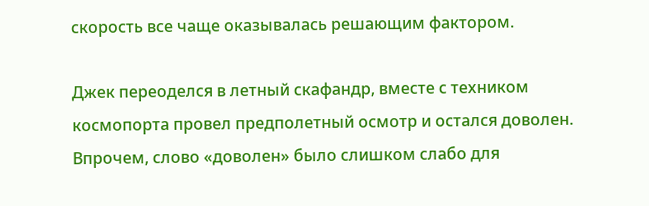скорость все чаще оказывалась решающим фактором.

Джек переоделся в летный скафандр, вместе с техником космопорта провел предполетный осмотр и остался доволен. Впрочем, слово «доволен» было слишком слабо для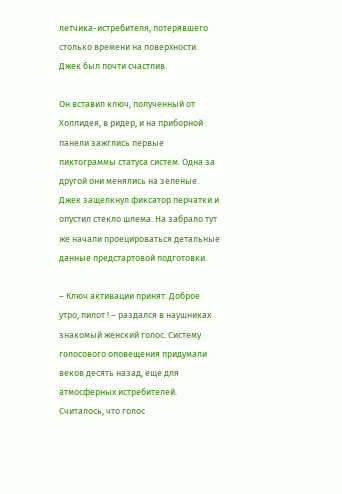летчика-истребителя, потерявшего столько времени на поверхности. Джек был почти счастлив.

Он вставил ключ, полученный от Холлидея, в ридер, и на приборной панели зажглись первые пиктограммы статуса систем. Одна за другой они менялись на зеленые. Джек защелкнул фиксатор перчатки и опустил стекло шлема. На забрало тут же начали проецироваться детальные данные предстартовой подготовки.

– Ключ активации принят. Доброе утро, пилот ! – раздался в наушниках знакомый женский голос. Систему голосового оповещения придумали веков десять назад, еще для атмосферных истребителей. Считалось, что голос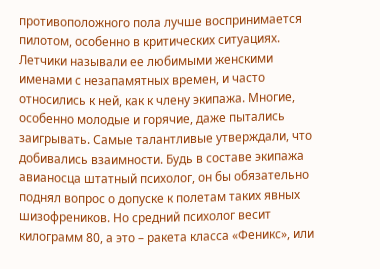противоположного пола лучше воспринимается пилотом, особенно в критических ситуациях. Летчики называли ее любимыми женскими именами с незапамятных времен, и часто относились к ней, как к члену экипажа. Многие, особенно молодые и горячие, даже пытались заигрывать. Самые талантливые утверждали, что добивались взаимности. Будь в составе экипажа авианосца штатный психолог, он бы обязательно поднял вопрос о допуске к полетам таких явных шизофреников. Но средний психолог весит килограмм 80, а это – ракета класса «Феникс», или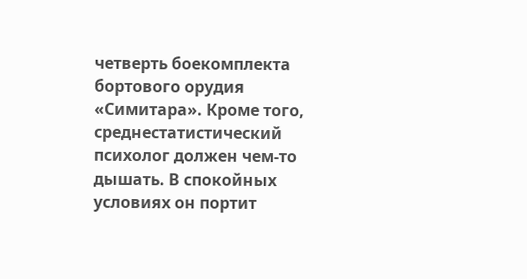четверть боекомплекта бортового орудия «Симитара». Кроме того, среднестатистический психолог должен чем-то дышать. В спокойных условиях он портит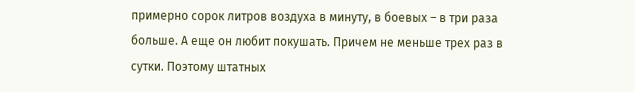примерно сорок литров воздуха в минуту, в боевых – в три раза больше. А еще он любит покушать. Причем не меньше трех раз в сутки. Поэтому штатных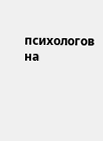психологов на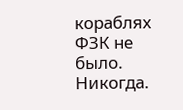кораблях ФЗК не было. Никогда.